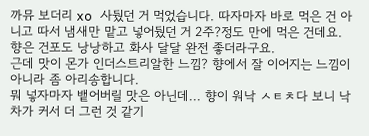까뮤 보더리 xo 사뒀던 거 먹었습니다. 따자마자 바로 먹은 건 아니고 따서 냄새만 맡고 넣어뒀던 거 2주?정도 만에 먹은 건데요.
향은 건포도 낭낭하고 화사 달달 완전 좋더라구요.
근데 맛이 몬가 인더스트리알한 느낌? 향에서 잘 이어지는 느낌이 아니라 좀 아리송합니다.
뭐 넣자마자 뱉어버릴 맛은 아닌데... 향이 워낙 ㅅㅌㅊ다 보니 낙차가 커서 더 그런 것 같기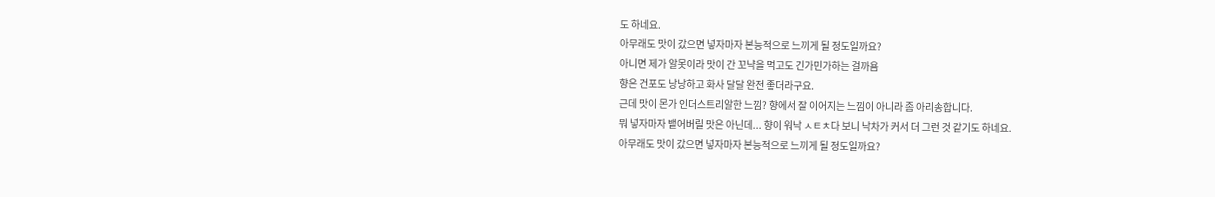도 하네요.
아무래도 맛이 갔으면 넣자마자 본능적으로 느끼게 될 정도일까요?
아니면 제가 알못이라 맛이 간 꼬냑을 먹고도 긴가민가하는 걸까욤
향은 건포도 낭낭하고 화사 달달 완전 좋더라구요.
근데 맛이 몬가 인더스트리알한 느낌? 향에서 잘 이어지는 느낌이 아니라 좀 아리송합니다.
뭐 넣자마자 뱉어버릴 맛은 아닌데... 향이 워낙 ㅅㅌㅊ다 보니 낙차가 커서 더 그런 것 같기도 하네요.
아무래도 맛이 갔으면 넣자마자 본능적으로 느끼게 될 정도일까요?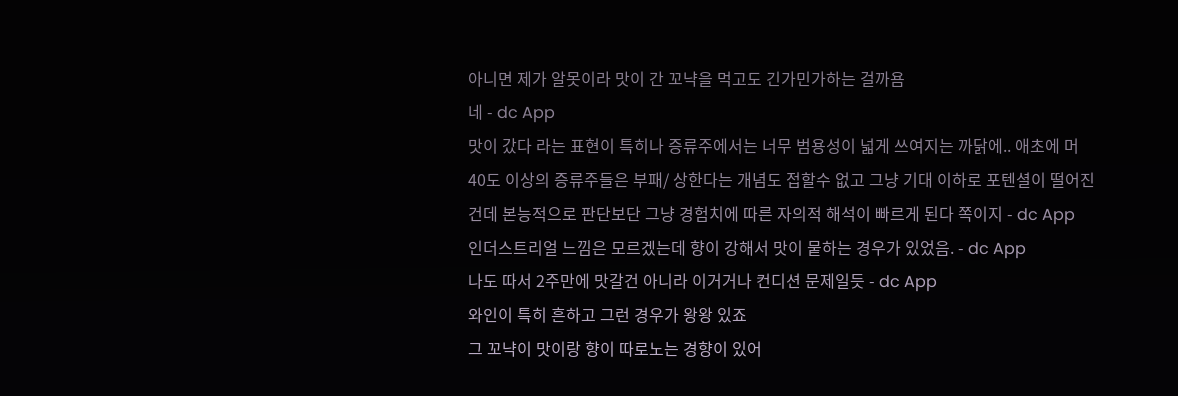아니면 제가 알못이라 맛이 간 꼬냑을 먹고도 긴가민가하는 걸까욤
네 - dc App
맛이 갔다 라는 표현이 특히나 증류주에서는 너무 범용성이 넓게 쓰여지는 까닭에.. 애초에 머 40도 이상의 증류주들은 부패/ 상한다는 개념도 접할수 없고 그냥 기대 이하로 포텐셜이 떨어진건데 본능적으로 판단보단 그냥 경험치에 따른 자의적 해석이 빠르게 된다 쪽이지 - dc App
인더스트리얼 느낌은 모르겠는데 향이 강해서 맛이 뭍하는 경우가 있었음. - dc App
나도 따서 2주만에 맛갈건 아니라 이거거나 컨디션 문제일듯 - dc App
와인이 특히 흔하고 그런 경우가 왕왕 있죠
그 꼬냑이 맛이랑 향이 따로노는 경향이 있어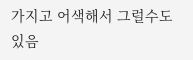가지고 어색해서 그럴수도 있음